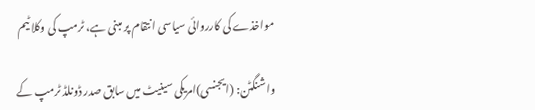مواخذے کی کارروائی سیاسی انتقام پر مبنی ہے، ٹرمپ کی وکلا ٹیم

واشنگٹن: (ایجنسی)امریکی سینیٹ میں سابق صدر ڈونلڈ ٹرمپ کے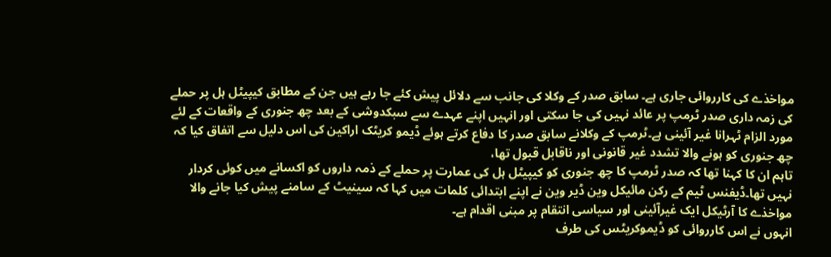مواخذے کی کارروائی جاری ہے۔ سابق صدر کے وکلا کی جانب سے دلائل پیش کئے جا رہے ہیں جن کے مطابق کیپیٹل ہل پر حملے کی زمہ داری صدر ٹرمپ پر عائد نہیں کی جا سکتی اور انہیں اپنے عہدے سے سبکدوشی کے بعد چھ جنوری کے واقعات کے لئے مورد الزام ٹہرانا غیر آئینی ہے۔ٹرمپ کے وکلانے سابق صدر کا دفاع کرتے ہوئے ڈیمو کریٹک اراکین کی اس دلیل سے اتفاق کیا کہ چھ جنوری کو ہونے والا تشدد غیر قانونی اور ناقابل قبول تھا،
تاہم ان کا کہنا تھا کہ صدر ٹرمپ کا چھ جنوری کو کیپیٹل ہل کی عمارت پر حملے کے ذمہ داروں کو اکسانے میں کوئی کردار نہیں تھا۔ڈیفنس ٹیم کے رکن مائیکل وین ڈیر وین نے اپنے ابتدائی کلمات میں کہا کہ سینیٹ کے سامنے پیش کیا جانے والا مواخذے کا آرٹیکل ایک غیرآئینی اور سیاسی انتقام پر مبنی اقدام ہے۔
انہوں نے اس کارروائی کو ڈیموکریٹس کی طرف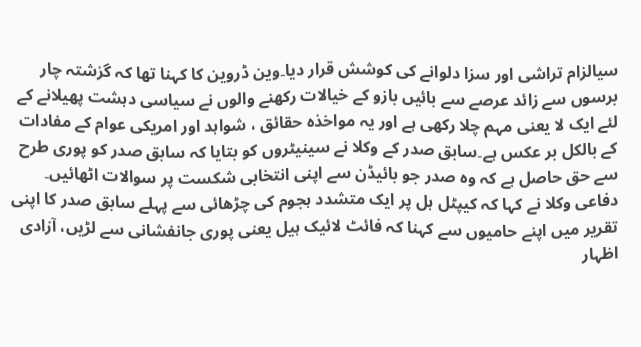سیالزام تراشی اور سزا دلوانے کی کوشش قرار دیا۔وین ڈروین کا کہنا تھا کہ گزشتہ چار برسوں سے زائد عرصے سے بائیں بازو کے خیالات رکھنے والوں نے سیاسی دہشت پھیلانے کے لئے ایک لا یعنی مہم چلا رکھی ہے اور یہ مواخذہ حقائق ، شواہد اور امریکی عوام کے مفادات کے بالکل بر عکس ہے۔سابق صدر کے وکلا نے سینیٹروں کو بتایا کہ سابق صدر کو پوری طرح سے حق حاصل ہے کہ وہ صدر جو بائیڈن سے اپنی انتخابی شکست پر سوالات اٹھائیں۔
دفاعی وکلا نے کہا کہ کیپٹل ہل پر ایک متشدد ہجوم کی چڑھائی سے پہلے سابق صدر کا اپنی تقریر میں اپنے حامیوں سے کہنا کہ فائٹ لائیک ہیل یعنی پوری جانفشانی سے لڑیں، آزادی اظہار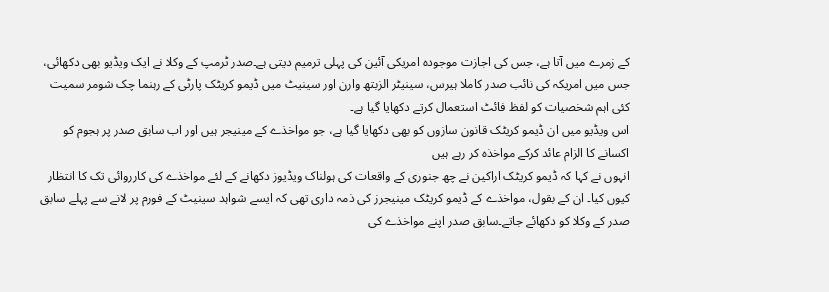کے زمرے میں آتا ہے، جس کی اجازت موجودہ امریکی آئین کی پہلی ترمیم دیتی ہے۔صدر ٹرمپ کے وکلا نے ایک ویڈیو بھی دکھائی، جس میں امریکہ کی نائب صدر کاملا ہیرس، سینیٹر الزبتھ وارن اور سینیٹ میں ڈیمو کریٹک پارٹی کے رہنما چک شومر سمیت کئی اہم شخصیات کو لفظ فائٹ استعمال کرتے دکھایا گیا ہے۔
اس ویڈیو میں ان ڈیمو کریٹک قانون سازوں کو بھی دکھایا گیا ہے، جو مواخذے کے مینیجر ہیں اور اب سابق صدر پر ہجوم کو اکسانے کا الزام عائد کرکے مواخذہ کر رہے ہیں
انہوں نے کہا کہ ڈیمو کریٹک اراکین نے چھ جنوری کے واقعات کی ہولناک ویڈیوز دکھانے کے لئے مواخذے کی کارروائی تک کا انتظار کیوں کیا۔ ان کے بقول، مواخذے کے ڈیمو کریٹک مینیجرز کی ذمہ داری تھی کہ ایسے شواہد سینیٹ کے فورم پر لانے سے پہلے سابق صدر کے وکلا کو دکھائے جاتے۔سابق صدر اپنے مواخذے کی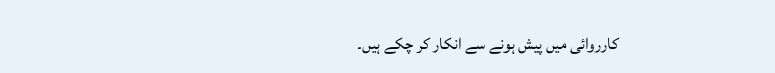کارروائی میں پیش ہونے سے انکار کر چکے ہیں۔